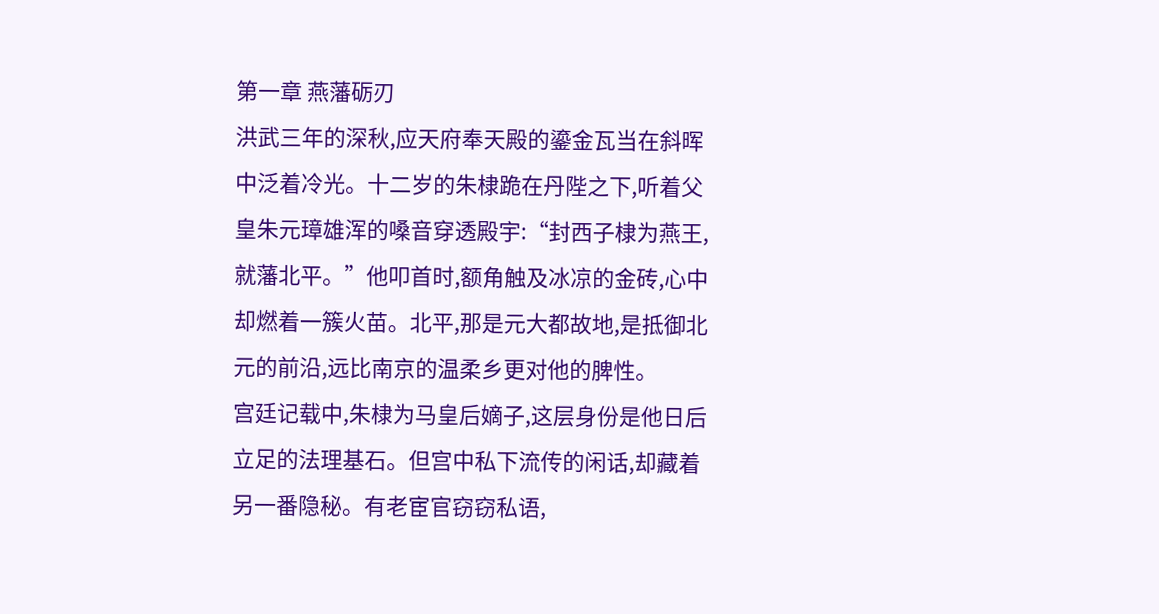第一章 燕藩砺刃
洪武三年的深秋,应天府奉天殿的鎏金瓦当在斜晖中泛着冷光。十二岁的朱棣跪在丹陛之下,听着父皇朱元璋雄浑的嗓音穿透殿宇:“封西子棣为燕王,就藩北平。”他叩首时,额角触及冰凉的金砖,心中却燃着一簇火苗。北平,那是元大都故地,是抵御北元的前沿,远比南京的温柔乡更对他的脾性。
宫廷记载中,朱棣为马皇后嫡子,这层身份是他日后立足的法理基石。但宫中私下流传的闲话,却藏着另一番隐秘。有老宦官窃窃私语,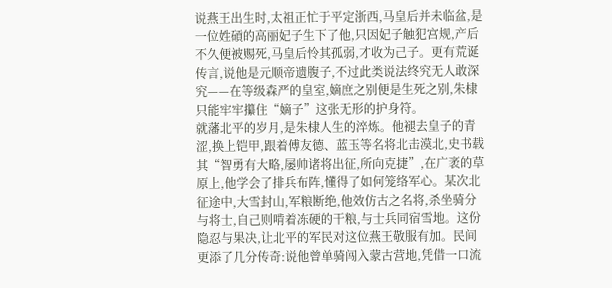说燕王出生时,太祖正忙于平定浙西,马皇后并未临盆,是一位姓碽的高丽妃子生下了他,只因妃子触犯宫规,产后不久便被赐死,马皇后怜其孤弱,才收为己子。更有荒诞传言,说他是元顺帝遗腹子,不过此类说法终究无人敢深究——在等级森严的皇室,嫡庶之别便是生死之别,朱棣只能牢牢攥住“嫡子”这张无形的护身符。
就藩北平的岁月,是朱棣人生的淬炼。他褪去皇子的青涩,换上铠甲,跟着傅友德、蓝玉等名将北击漠北,史书载其“智勇有大略,屡帅诸将出征,所向克捷”,在广袤的草原上,他学会了排兵布阵,懂得了如何笼络军心。某次北征途中,大雪封山,军粮断绝,他效仿古之名将,杀坐骑分与将士,自己则啃着冻硬的干粮,与士兵同宿雪地。这份隐忍与果决,让北平的军民对这位燕王敬服有加。民间更添了几分传奇:说他曾单骑闯入蒙古营地,凭借一口流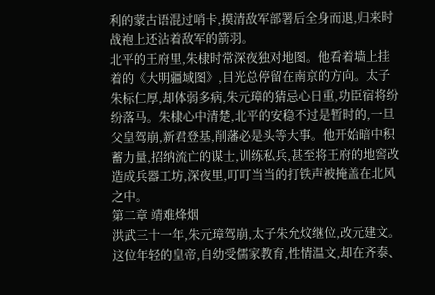利的蒙古语混过哨卡,摸清敌军部署后全身而退,归来时战袍上还沾着敌军的箭羽。
北平的王府里,朱棣时常深夜独对地图。他看着墙上挂着的《大明疆域图》,目光总停留在南京的方向。太子朱标仁厚,却体弱多病,朱元璋的猜忌心日重,功臣宿将纷纷落马。朱棣心中清楚,北平的安稳不过是暂时的,一旦父皇驾崩,新君登基,削藩必是头等大事。他开始暗中积蓄力量,招纳流亡的谋士,训练私兵,甚至将王府的地窖改造成兵器工坊,深夜里,叮叮当当的打铁声被掩盖在北风之中。
第二章 靖难烽烟
洪武三十一年,朱元璋驾崩,太子朱允炆继位,改元建文。这位年轻的皇帝,自幼受儒家教育,性情温文,却在齐泰、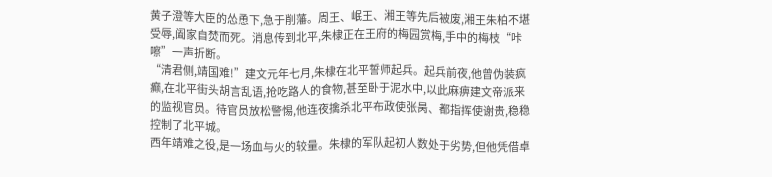黄子澄等大臣的怂恿下,急于削藩。周王、岷王、湘王等先后被废,湘王朱柏不堪受辱,阖家自焚而死。消息传到北平,朱棣正在王府的梅园赏梅,手中的梅枝“咔嚓”一声折断。
“清君侧,靖国难!”建文元年七月,朱棣在北平誓师起兵。起兵前夜,他曾伪装疯癫,在北平街头胡言乱语,抢吃路人的食物,甚至卧于泥水中,以此麻痹建文帝派来的监视官员。待官员放松警惕,他连夜擒杀北平布政使张昺、都指挥使谢贵,稳稳控制了北平城。
西年靖难之役,是一场血与火的较量。朱棣的军队起初人数处于劣势,但他凭借卓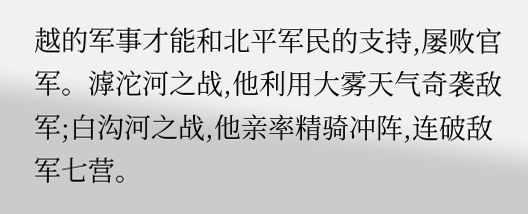越的军事才能和北平军民的支持,屡败官军。滹沱河之战,他利用大雾天气奇袭敌军;白沟河之战,他亲率精骑冲阵,连破敌军七营。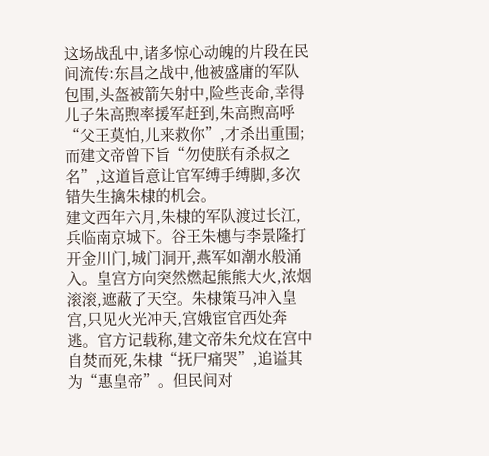这场战乱中,诸多惊心动魄的片段在民间流传:东昌之战中,他被盛庸的军队包围,头盔被箭矢射中,险些丧命,幸得儿子朱高煦率援军赶到,朱高煦高呼“父王莫怕,儿来救你”,才杀出重围;而建文帝曾下旨“勿使朕有杀叔之名”,这道旨意让官军缚手缚脚,多次错失生擒朱棣的机会。
建文西年六月,朱棣的军队渡过长江,兵临南京城下。谷王朱橞与李景隆打开金川门,城门洞开,燕军如潮水般涌入。皇宫方向突然燃起熊熊大火,浓烟滚滚,遮蔽了天空。朱棣策马冲入皇宫,只见火光冲天,宫娥宦官西处奔逃。官方记载称,建文帝朱允炆在宫中自焚而死,朱棣“抚尸痛哭”,追谥其为“惠皇帝”。但民间对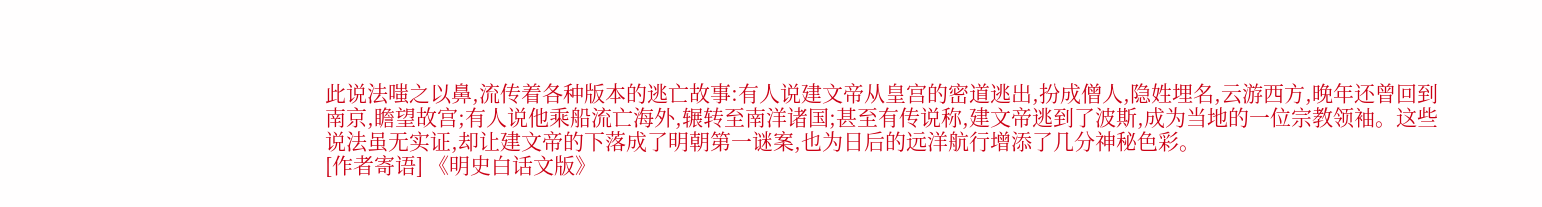此说法嗤之以鼻,流传着各种版本的逃亡故事:有人说建文帝从皇宫的密道逃出,扮成僧人,隐姓埋名,云游西方,晚年还曾回到南京,瞻望故宫;有人说他乘船流亡海外,辗转至南洋诸国;甚至有传说称,建文帝逃到了波斯,成为当地的一位宗教领袖。这些说法虽无实证,却让建文帝的下落成了明朝第一谜案,也为日后的远洋航行增添了几分神秘色彩。
[作者寄语] 《明史白话文版》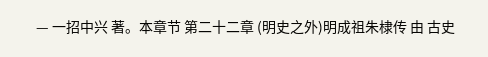— 一招中兴 著。本章节 第二十二章 (明史之外)明成祖朱棣传 由 古史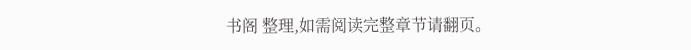书阁 整理,如需阅读完整章节请翻页。